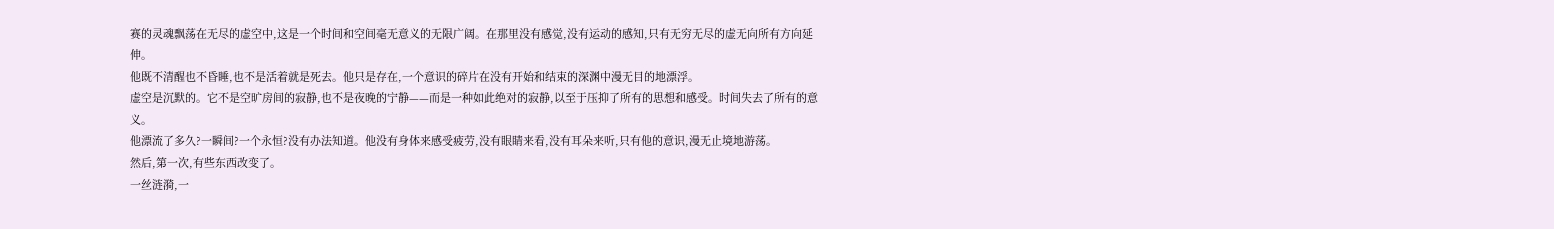赛的灵魂飘荡在无尽的虚空中,这是一个时间和空间毫无意义的无限广阔。在那里没有感觉,没有运动的感知,只有无穷无尽的虚无向所有方向延伸。
他既不清醒也不昏睡,也不是活着就是死去。他只是存在,一个意识的碎片在没有开始和结束的深渊中漫无目的地漂浮。
虚空是沉默的。它不是空旷房间的寂静,也不是夜晚的宁静——而是一种如此绝对的寂静,以至于压抑了所有的思想和感受。时间失去了所有的意义。
他漂流了多久?一瞬间?一个永恒?没有办法知道。他没有身体来感受疲劳,没有眼睛来看,没有耳朵来听,只有他的意识,漫无止境地游荡。
然后,第一次,有些东西改变了。
一丝涟漪,一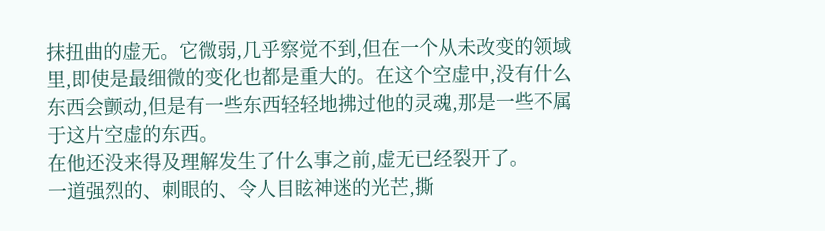抹扭曲的虚无。它微弱,几乎察觉不到,但在一个从未改变的领域里,即使是最细微的变化也都是重大的。在这个空虚中,没有什么东西会颤动,但是有一些东西轻轻地拂过他的灵魂,那是一些不属于这片空虚的东西。
在他还没来得及理解发生了什么事之前,虚无已经裂开了。
一道强烈的、刺眼的、令人目眩神迷的光芒,撕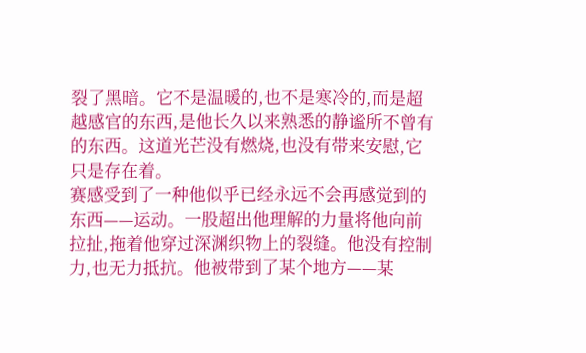裂了黑暗。它不是温暖的,也不是寒冷的,而是超越感官的东西,是他长久以来熟悉的静谧所不曾有的东西。这道光芒没有燃烧,也没有带来安慰,它只是存在着。
赛感受到了一种他似乎已经永远不会再感觉到的东西——运动。一股超出他理解的力量将他向前拉扯,拖着他穿过深渊织物上的裂缝。他没有控制力,也无力抵抗。他被带到了某个地方——某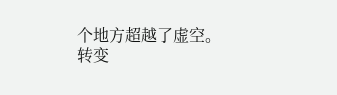个地方超越了虚空。
转变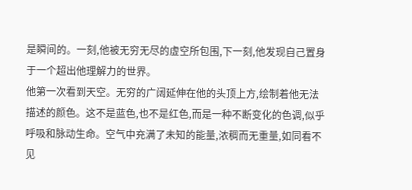是瞬间的。一刻,他被无穷无尽的虚空所包围,下一刻,他发现自己置身于一个超出他理解力的世界。
他第一次看到天空。无穷的广阔延伸在他的头顶上方,绘制着他无法描述的颜色。这不是蓝色,也不是红色,而是一种不断变化的色调,似乎呼吸和脉动生命。空气中充满了未知的能量,浓稠而无重量,如同看不见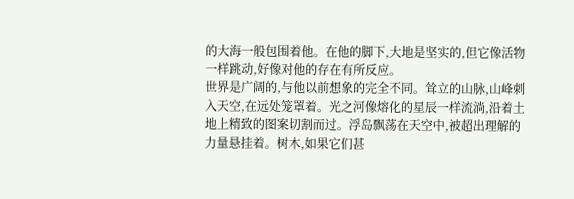的大海一般包围着他。在他的脚下,大地是坚实的,但它像活物一样跳动,好像对他的存在有所反应。
世界是广阔的,与他以前想象的完全不同。耸立的山脉,山峰刺入天空,在远处笼罩着。光之河像熔化的星辰一样流淌,沿着土地上精致的图案切割而过。浮岛飘荡在天空中,被超出理解的力量悬挂着。树木,如果它们甚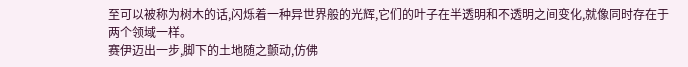至可以被称为树木的话,闪烁着一种异世界般的光辉,它们的叶子在半透明和不透明之间变化,就像同时存在于两个领域一样。
赛伊迈出一步,脚下的土地随之颤动,仿佛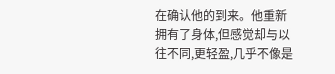在确认他的到来。他重新拥有了身体,但感觉却与以往不同,更轻盈,几乎不像是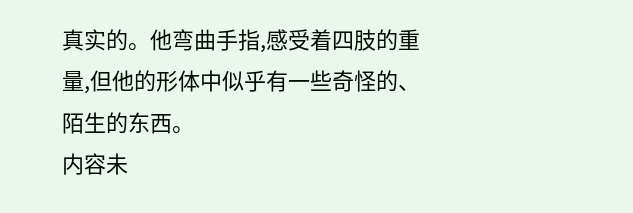真实的。他弯曲手指,感受着四肢的重量,但他的形体中似乎有一些奇怪的、陌生的东西。
内容未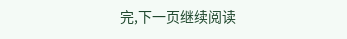完,下一页继续阅读